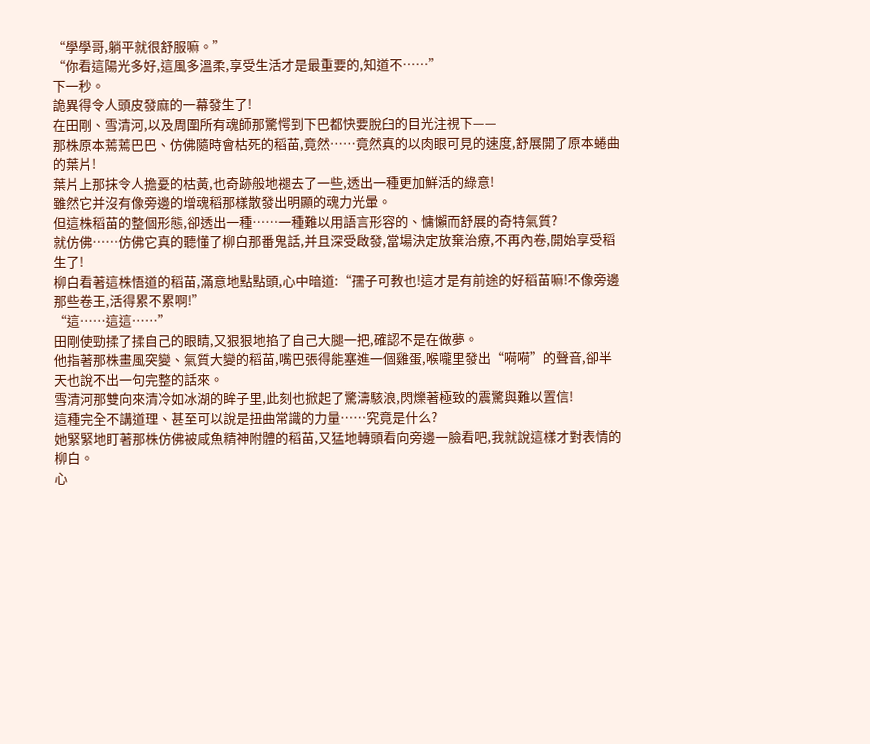“學學哥,躺平就很舒服嘛。”
“你看這陽光多好,這風多溫柔,享受生活才是最重要的,知道不……”
下一秒。
詭異得令人頭皮發麻的一幕發生了!
在田剛、雪清河,以及周圍所有魂師那驚愕到下巴都快要脫臼的目光注視下——
那株原本蔫蔫巴巴、仿佛隨時會枯死的稻苗,竟然……竟然真的以肉眼可見的速度,舒展開了原本蜷曲的葉片!
葉片上那抹令人擔憂的枯黃,也奇跡般地褪去了一些,透出一種更加鮮活的綠意!
雖然它并沒有像旁邊的增魂稻那樣散發出明顯的魂力光暈。
但這株稻苗的整個形態,卻透出一種……一種難以用語言形容的、慵懶而舒展的奇特氣質?
就仿佛……仿佛它真的聽懂了柳白那番鬼話,并且深受啟發,當場決定放棄治療,不再內卷,開始享受稻生了!
柳白看著這株悟道的稻苗,滿意地點點頭,心中暗道:“孺子可教也!這才是有前途的好稻苗嘛!不像旁邊那些卷王,活得累不累啊!”
“這……這這……”
田剛使勁揉了揉自己的眼睛,又狠狠地掐了自己大腿一把,確認不是在做夢。
他指著那株畫風突變、氣質大變的稻苗,嘴巴張得能塞進一個雞蛋,喉嚨里發出“嗬嗬”的聲音,卻半天也說不出一句完整的話來。
雪清河那雙向來清冷如冰湖的眸子里,此刻也掀起了驚濤駭浪,閃爍著極致的震驚與難以置信!
這種完全不講道理、甚至可以說是扭曲常識的力量……究竟是什么?
她緊緊地盯著那株仿佛被咸魚精神附體的稻苗,又猛地轉頭看向旁邊一臉看吧,我就說這樣才對表情的柳白。
心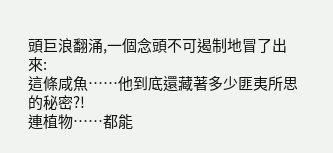頭巨浪翻涌,一個念頭不可遏制地冒了出來:
這條咸魚……他到底還藏著多少匪夷所思的秘密?!
連植物……都能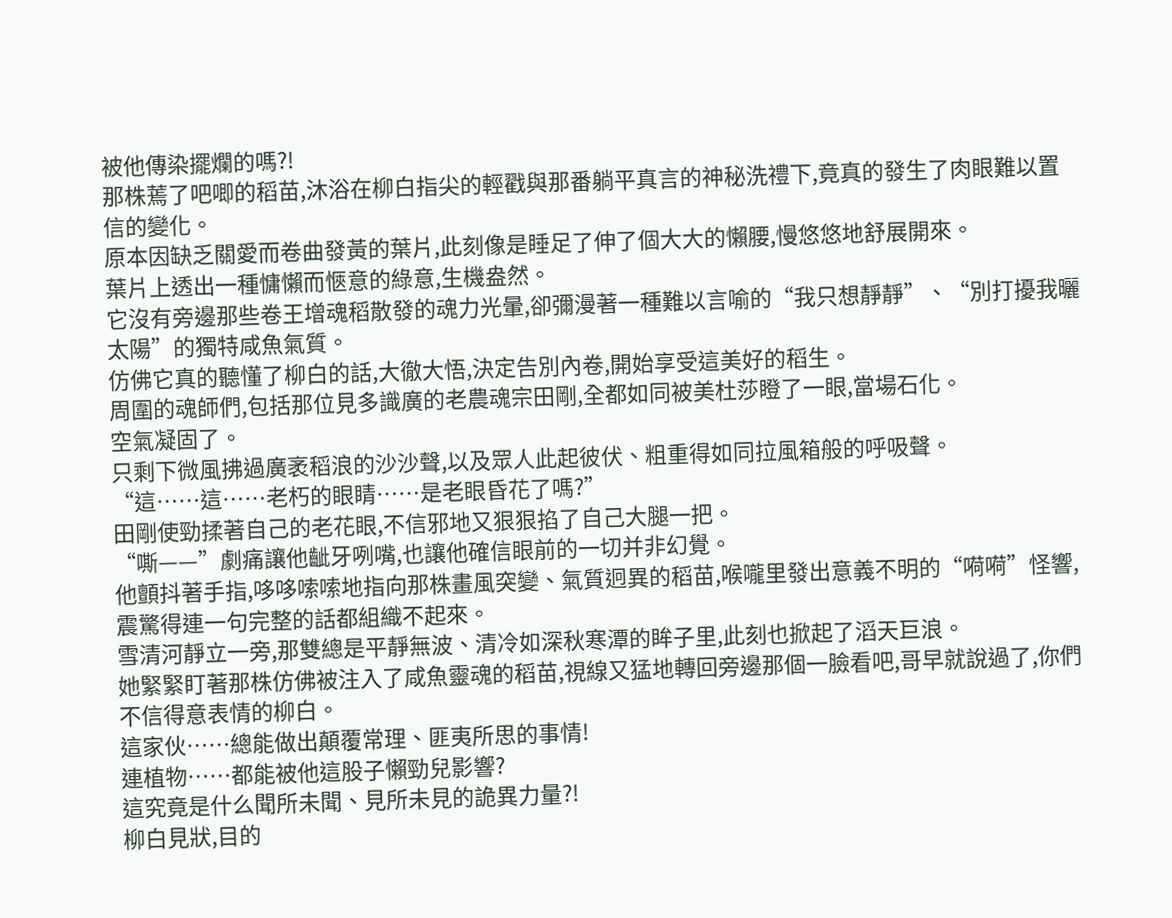被他傳染擺爛的嗎?!
那株蔫了吧唧的稻苗,沐浴在柳白指尖的輕戳與那番躺平真言的神秘洗禮下,竟真的發生了肉眼難以置信的變化。
原本因缺乏關愛而卷曲發黃的葉片,此刻像是睡足了伸了個大大的懶腰,慢悠悠地舒展開來。
葉片上透出一種慵懶而愜意的綠意,生機盎然。
它沒有旁邊那些卷王增魂稻散發的魂力光暈,卻彌漫著一種難以言喻的“我只想靜靜”、“別打擾我曬太陽”的獨特咸魚氣質。
仿佛它真的聽懂了柳白的話,大徹大悟,決定告別內卷,開始享受這美好的稻生。
周圍的魂師們,包括那位見多識廣的老農魂宗田剛,全都如同被美杜莎瞪了一眼,當場石化。
空氣凝固了。
只剩下微風拂過廣袤稻浪的沙沙聲,以及眾人此起彼伏、粗重得如同拉風箱般的呼吸聲。
“這……這……老朽的眼睛……是老眼昏花了嗎?”
田剛使勁揉著自己的老花眼,不信邪地又狠狠掐了自己大腿一把。
“嘶——”劇痛讓他齜牙咧嘴,也讓他確信眼前的一切并非幻覺。
他顫抖著手指,哆哆嗦嗦地指向那株畫風突變、氣質迥異的稻苗,喉嚨里發出意義不明的“嗬嗬”怪響,震驚得連一句完整的話都組織不起來。
雪清河靜立一旁,那雙總是平靜無波、清冷如深秋寒潭的眸子里,此刻也掀起了滔天巨浪。
她緊緊盯著那株仿佛被注入了咸魚靈魂的稻苗,視線又猛地轉回旁邊那個一臉看吧,哥早就說過了,你們不信得意表情的柳白。
這家伙……總能做出顛覆常理、匪夷所思的事情!
連植物……都能被他這股子懶勁兒影響?
這究竟是什么聞所未聞、見所未見的詭異力量?!
柳白見狀,目的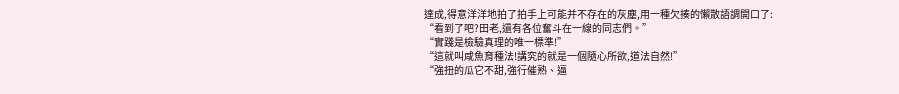達成,得意洋洋地拍了拍手上可能并不存在的灰塵,用一種欠揍的懶散語調開口了:
“看到了吧?田老,還有各位奮斗在一線的同志們。”
“實踐是檢驗真理的唯一標準!”
“這就叫咸魚育種法!講究的就是一個隨心所欲,道法自然!”
“強扭的瓜它不甜,強行催熟、逼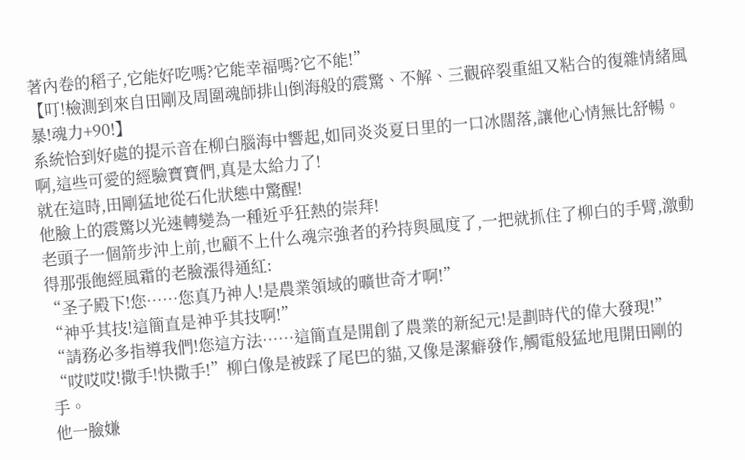著內卷的稻子,它能好吃嗎?它能幸福嗎?它不能!”
【叮!檢測到來自田剛及周圍魂師排山倒海般的震驚、不解、三觀碎裂重組又粘合的復雜情緒風暴!魂力+90!】
系統恰到好處的提示音在柳白腦海中響起,如同炎炎夏日里的一口冰闊落,讓他心情無比舒暢。
啊,這些可愛的經驗寶寶們,真是太給力了!
就在這時,田剛猛地從石化狀態中驚醒!
他臉上的震驚以光速轉變為一種近乎狂熱的崇拜!
老頭子一個箭步沖上前,也顧不上什么魂宗強者的矜持與風度了,一把就抓住了柳白的手臂,激動得那張飽經風霜的老臉漲得通紅:
“圣子殿下!您……您真乃神人!是農業領域的曠世奇才啊!”
“神乎其技!這簡直是神乎其技啊!”
“請務必多指導我們!您這方法……這簡直是開創了農業的新紀元!是劃時代的偉大發現!”
“哎哎哎!撒手!快撒手!”柳白像是被踩了尾巴的貓,又像是潔癖發作,觸電般猛地甩開田剛的手。
他一臉嫌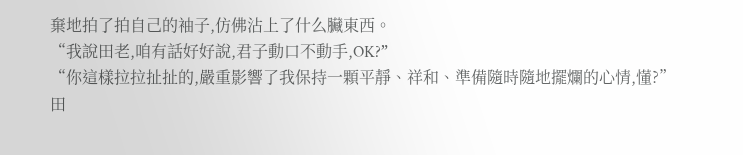棄地拍了拍自己的袖子,仿佛沾上了什么臟東西。
“我說田老,咱有話好好說,君子動口不動手,OK?”
“你這樣拉拉扯扯的,嚴重影響了我保持一顆平靜、祥和、準備隨時隨地擺爛的心情,懂?”
田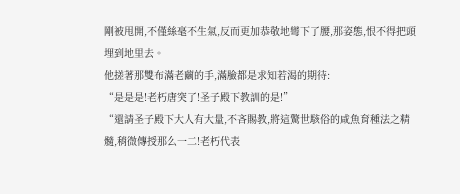剛被甩開,不僅絲毫不生氣,反而更加恭敬地彎下了腰,那姿態,恨不得把頭埋到地里去。
他搓著那雙布滿老繭的手,滿臉都是求知若渴的期待:
“是是是!老朽唐突了!圣子殿下教訓的是!”
“還請圣子殿下大人有大量,不吝賜教,將這驚世駭俗的咸魚育種法之精髓,稍微傳授那么一二!老朽代表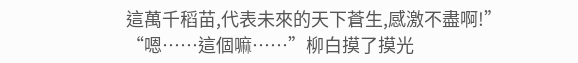這萬千稻苗,代表未來的天下蒼生,感激不盡啊!”
“嗯……這個嘛……”柳白摸了摸光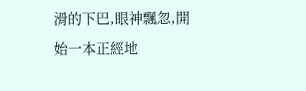滑的下巴,眼神飄忽,開始一本正經地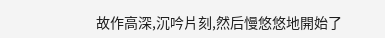故作高深,沉吟片刻,然后慢悠悠地開始了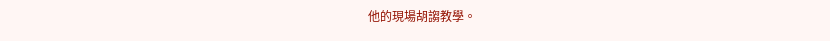他的現場胡謅教學。